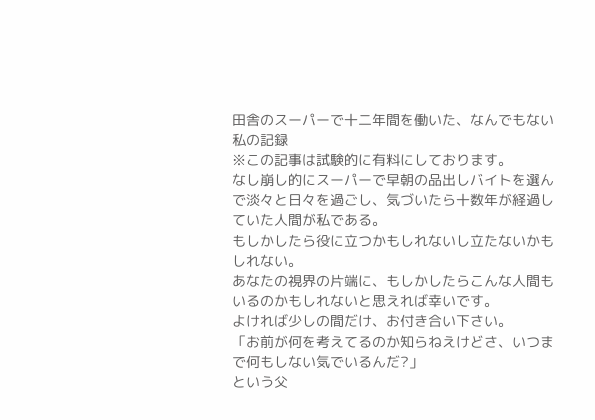田舎のスーパーで十二年間を働いた、なんでもない私の記録
※この記事は試験的に有料にしております。
なし崩し的にスーパーで早朝の品出しバイトを選んで淡々と日々を過ごし、気づいたら十数年が経過していた人間が私である。
もしかしたら役に立つかもしれないし立たないかもしれない。
あなたの視界の片端に、もしかしたらこんな人間もいるのかもしれないと思えれば幸いです。
よければ少しの間だけ、お付き合い下さい。
「お前が何を考えてるのか知らねえけどさ、いつまで何もしない気でいるんだ?」
という父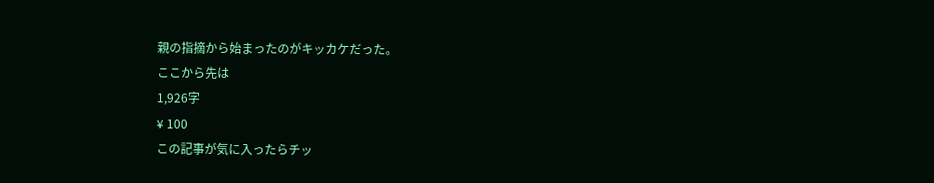親の指摘から始まったのがキッカケだった。
ここから先は
1,926字
¥ 100
この記事が気に入ったらチッ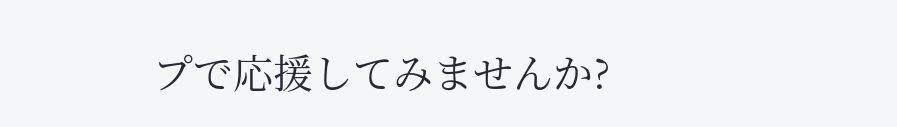プで応援してみませんか?